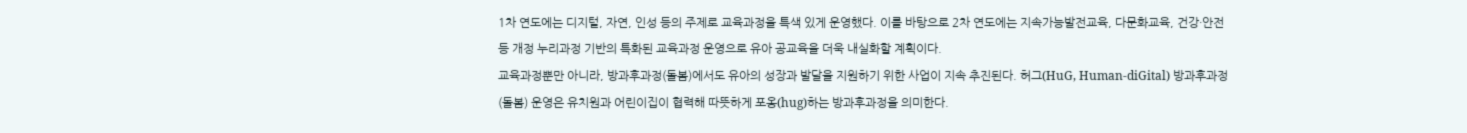1차 연도에는 디지털, 자연, 인성 등의 주제로 교육과정을 특색 있게 운영했다. 이를 바탕으로 2차 연도에는 지속가능발전교육, 다문화교육, 건강·안전 등 개정 누리과정 기반의 특화된 교육과정 운영으로 유아 공교육을 더욱 내실화할 계획이다.
교육과정뿐만 아니라, 방과후과정(돌봄)에서도 유아의 성장과 발달을 지원하기 위한 사업이 지속 추진된다. 허그(HuG, Human-diGital) 방과후과정(돌봄) 운영은 유치원과 어린이집이 협력해 따뜻하게 포옹(hug)하는 방과후과정을 의미한다.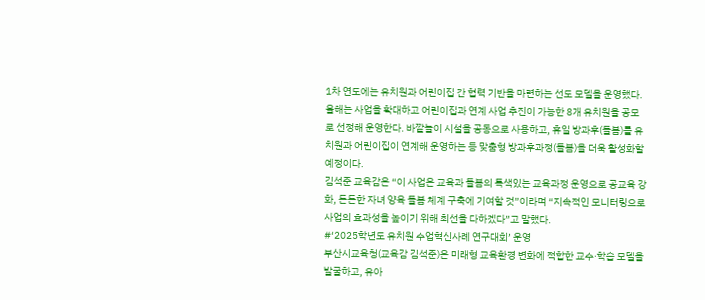1차 연도에는 유치원과 어린이집 간 협력 기반을 마련하는 선도 모델을 운영했다. 올해는 사업을 확대하고 어린이집과 연계 사업 추진이 가능한 8개 유치원을 공모로 선정해 운영한다. 바깥놀이 시설을 공동으로 사용하고, 휴일 방과후(돌봄)를 유치원과 어린이집이 연계해 운영하는 등 맞춤형 방과후과정(돌봄)을 더욱 활성화할 예정이다.
김석준 교육감은 “이 사업은 교육과 돌봄의 특색있는 교육과정 운영으로 공교육 강화, 든든한 자녀 양육 돌봄 체계 구축에 기여할 것”이라며 “지속적인 모니터링으로 사업의 효과성을 높이기 위해 최선을 다하겠다”고 말했다.
#‘2025학년도 유치원 수업혁신사례 연구대회’ 운영
부산시교육청(교육감 김석준)은 미래형 교육환경 변화에 적합한 교수·학습 모델을 발굴하고, 유아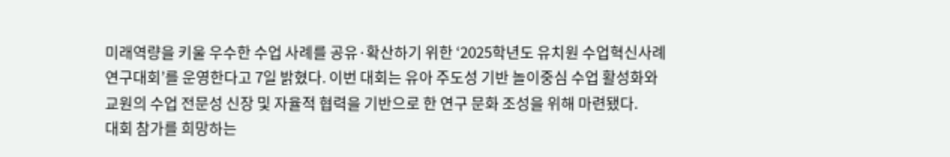미래역량을 키울 우수한 수업 사례를 공유·확산하기 위한 ‘2025학년도 유치원 수업혁신사례 연구대회’를 운영한다고 7일 밝혔다. 이번 대회는 유아 주도성 기반 놀이중심 수업 활성화와 교원의 수업 전문성 신장 및 자율적 협력을 기반으로 한 연구 문화 조성을 위해 마련됐다.
대회 참가를 희망하는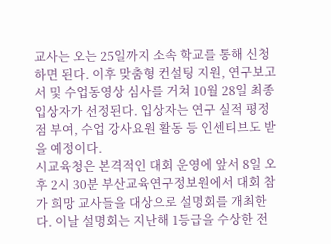교사는 오는 25일까지 소속 학교를 통해 신청하면 된다. 이후 맞춤형 컨설팅 지원, 연구보고서 및 수업동영상 심사를 거쳐 10월 28일 최종 입상자가 선정된다. 입상자는 연구 실적 평정점 부여, 수업 강사요원 활동 등 인센티브도 받을 예정이다.
시교육청은 본격적인 대회 운영에 앞서 8일 오후 2시 30분 부산교육연구정보원에서 대회 참가 희망 교사들을 대상으로 설명회를 개최한다. 이날 설명회는 지난해 1등급을 수상한 전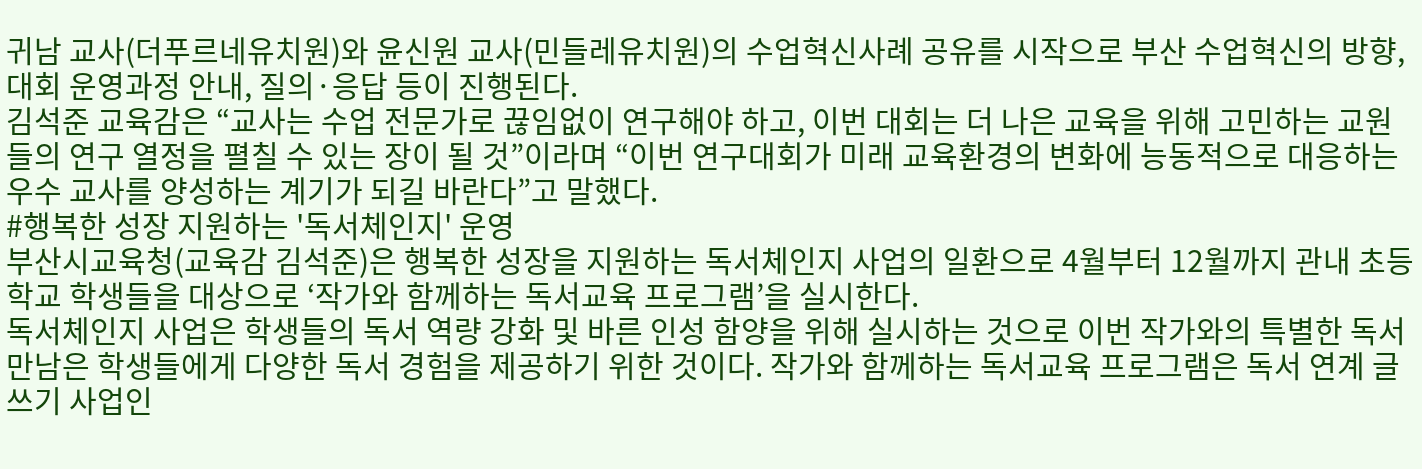귀남 교사(더푸르네유치원)와 윤신원 교사(민들레유치원)의 수업혁신사례 공유를 시작으로 부산 수업혁신의 방향, 대회 운영과정 안내, 질의·응답 등이 진행된다.
김석준 교육감은 “교사는 수업 전문가로 끊임없이 연구해야 하고, 이번 대회는 더 나은 교육을 위해 고민하는 교원들의 연구 열정을 펼칠 수 있는 장이 될 것”이라며 “이번 연구대회가 미래 교육환경의 변화에 능동적으로 대응하는 우수 교사를 양성하는 계기가 되길 바란다”고 말했다.
#행복한 성장 지원하는 '독서체인지' 운영
부산시교육청(교육감 김석준)은 행복한 성장을 지원하는 독서체인지 사업의 일환으로 4월부터 12월까지 관내 초등학교 학생들을 대상으로 ‘작가와 함께하는 독서교육 프로그램’을 실시한다.
독서체인지 사업은 학생들의 독서 역량 강화 및 바른 인성 함양을 위해 실시하는 것으로 이번 작가와의 특별한 독서 만남은 학생들에게 다양한 독서 경험을 제공하기 위한 것이다. 작가와 함께하는 독서교육 프로그램은 독서 연계 글쓰기 사업인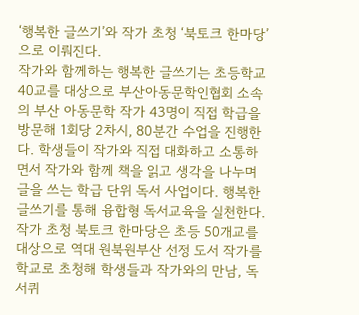‘행복한 글쓰기’와 작가 초청 ‘북토크 한마당’으로 이뤄진다.
작가와 함께하는 행복한 글쓰기는 초등학교 40교를 대상으로 부산아동문학인협회 소속의 부산 아동문학 작가 43명이 직접 학급을 방문해 1회당 2차시, 80분간 수업을 진행한다. 학생들이 작가와 직접 대화하고 소통하면서 작가와 함께 책을 읽고 생각을 나누며 글을 쓰는 학급 단위 독서 사업이다. 행복한 글쓰기를 통해 융합형 독서교육을 실천한다.
작가 초청 북토크 한마당은 초등 50개교를 대상으로 역대 원북원부산 선정 도서 작가를 학교로 초청해 학생들과 작가와의 만남, 독서퀴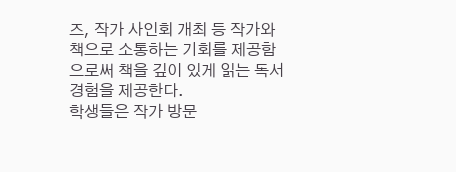즈, 작가 사인회 개최 등 작가와 책으로 소통하는 기회를 제공함으로써 책을 깊이 있게 읽는 독서 경험을 제공한다.
학생들은 작가 방문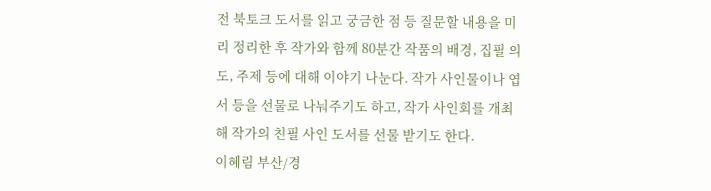전 북토크 도서를 읽고 궁금한 점 등 질문할 내용을 미리 정리한 후 작가와 함께 80분간 작품의 배경, 집필 의도, 주제 등에 대해 이야기 나눈다. 작가 사인물이나 엽서 등을 선물로 나눠주기도 하고, 작가 사인회를 개최해 작가의 친필 사인 도서를 선물 받기도 한다.
이혜림 부산/경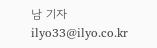남 기자 ilyo33@ilyo.co.kr